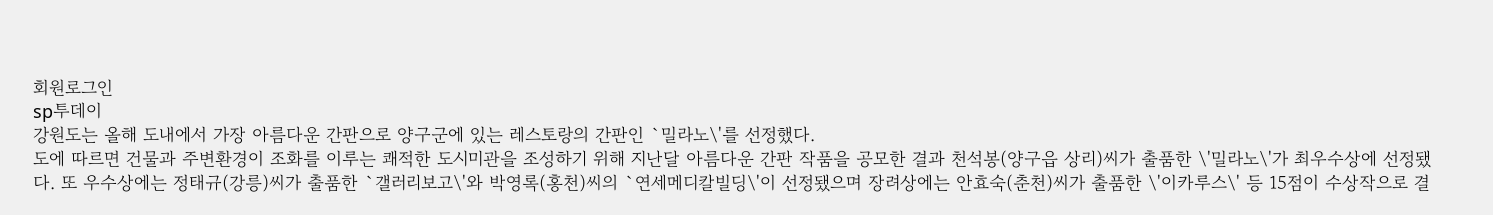회원로그인
sp투데이
강원도는 올해 도내에서 가장 아름다운 간판으로 양구군에 있는 레스토랑의 간판인 `밀라노\'를 선정했다.
도에 따르면 건물과 주변환경이 조화를 이루는 쾌적한 도시미관을 조성하기 위해 지난달 아름다운 간판 작품을 공모한 결과 천석봉(양구읍 상리)씨가 출품한 \'밀라노\'가 최우수상에 선정됐다. 또 우수상에는 정태규(강릉)씨가 출품한 `갤러리보고\'와 박영록(홍천)씨의 `연세메디칼빌딩\'이 선정됐으며 장려상에는 안효숙(춘천)씨가 출품한 \'이카루스\' 등 15점이 수상작으로 결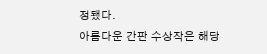정됐다.
아름다운 간판 수상작은 해당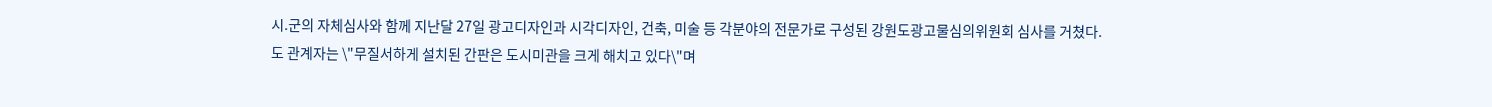시.군의 자체심사와 함께 지난달 27일 광고디자인과 시각디자인, 건축, 미술 등 각분야의 전문가로 구성된 강원도광고물심의위원회 심사를 거쳤다.
도 관계자는 \"무질서하게 설치된 간판은 도시미관을 크게 해치고 있다\"며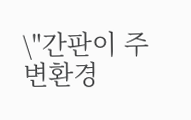\"간판이 주변환경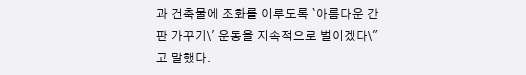과 건축물에 조화를 이루도록 `아름다운 간판 가꾸기\' 운동을 지속적으로 벌이겠다\"고 말했다.